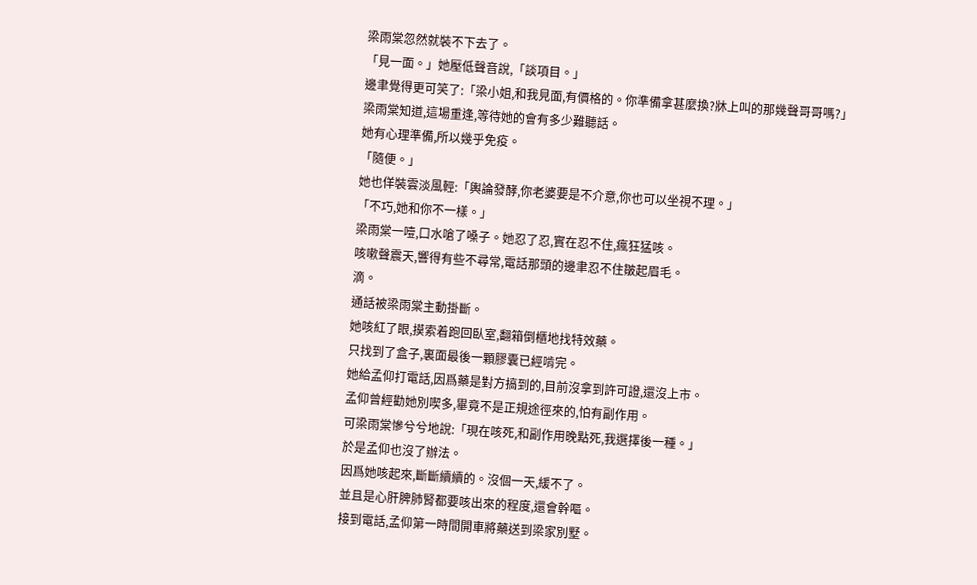梁雨棠忽然就裝不下去了。
「見一面。」她壓低聲音說,「談項目。」
邊聿覺得更可笑了:「梁小姐,和我見面,有價格的。你準備拿甚麼換?牀上叫的那幾聲哥哥嗎?」
梁雨棠知道,這場重逢,等待她的會有多少難聽話。
她有心理準備,所以幾乎免疫。
「隨便。」
她也佯裝雲淡風輕:「輿論發酵,你老婆要是不介意,你也可以坐視不理。」
「不巧,她和你不一樣。」
梁雨棠一噎,口水嗆了嗓子。她忍了忍,實在忍不住,瘋狂猛咳。
咳嗽聲震天,響得有些不尋常,電話那頭的邊聿忍不住皺起眉毛。
滴。
通話被梁雨棠主動掛斷。
她咳紅了眼,摸索着跑回臥室,翻箱倒櫃地找特效藥。
只找到了盒子,裏面最後一顆膠囊已經啃完。
她給孟仰打電話,因爲藥是對方搞到的,目前沒拿到許可證,還沒上市。
孟仰曾經勸她別喫多,畢竟不是正規途徑來的,怕有副作用。
可梁雨棠慘兮兮地說:「現在咳死,和副作用晚點死,我選擇後一種。」
於是孟仰也沒了辦法。
因爲她咳起來,斷斷續續的。沒個一天,緩不了。
並且是心肝脾肺腎都要咳出來的程度,還會幹嘔。
接到電話,孟仰第一時間開車將藥送到梁家別墅。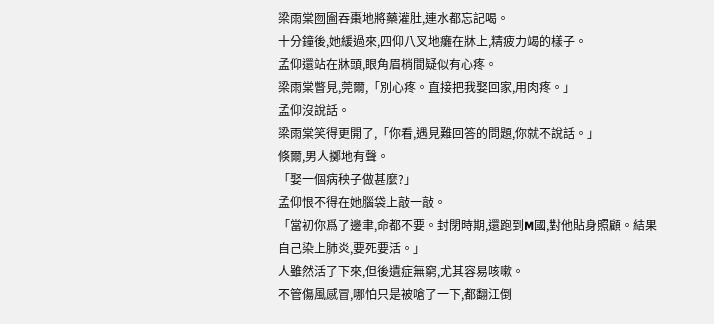梁雨棠囫圇吞棗地將藥灌肚,連水都忘記喝。
十分鐘後,她緩過來,四仰八叉地癱在牀上,精疲力竭的樣子。
孟仰還站在牀頭,眼角眉梢間疑似有心疼。
梁雨棠瞥見,莞爾,「別心疼。直接把我娶回家,用肉疼。」
孟仰沒說話。
梁雨棠笑得更開了,「你看,遇見難回答的問題,你就不說話。」
倏爾,男人擲地有聲。
「娶一個病秧子做甚麼?」
孟仰恨不得在她腦袋上敲一敲。
「當初你爲了邊聿,命都不要。封閉時期,還跑到M國,對他貼身照顧。結果自己染上肺炎,要死要活。」
人雖然活了下來,但後遺症無窮,尤其容易咳嗽。
不管傷風感冒,哪怕只是被嗆了一下,都翻江倒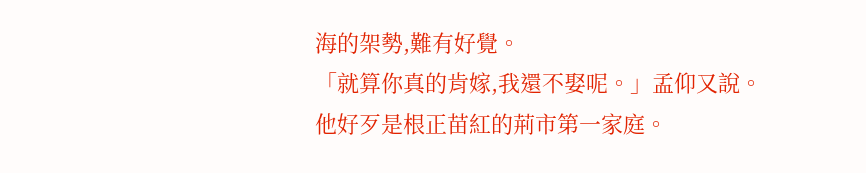海的架勢,難有好覺。
「就算你真的肯嫁,我還不娶呢。」孟仰又說。
他好歹是根正苗紅的荊市第一家庭。